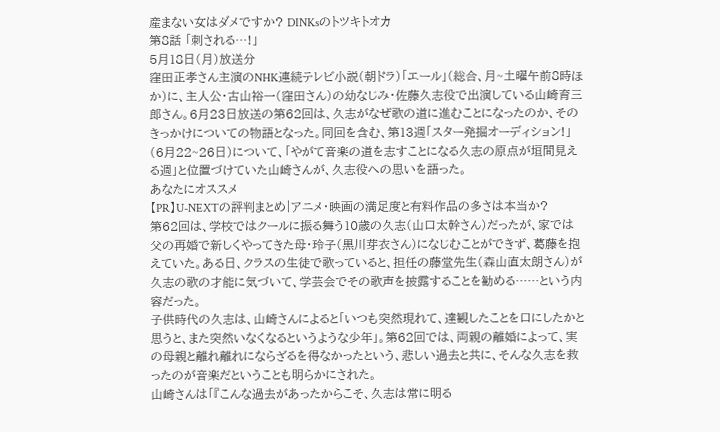産まない女はダメですか? DINKsのトツキトオカ
第8話 「刺される…!」
5月18日(月)放送分
窪田正孝さん主演のNHK連続テレビ小説(朝ドラ)「エール」(総合、月~土曜午前8時ほか)に、主人公・古山裕一(窪田さん)の幼なじみ・佐藤久志役で出演している山崎育三郎さん。6月23日放送の第62回は、久志がなぜ歌の道に進むことになったのか、そのきっかけについての物語となった。同回を含む、第13週「スター発掘オーディション!」(6月22~26日)について、「やがて音楽の道を志すことになる久志の原点が垣間見える週」と位置づけていた山崎さんが、久志役への思いを語った。
あなたにオススメ
【PR】U-NEXTの評判まとめ|アニメ・映画の満足度と有料作品の多さは本当か?
第62回は、学校ではクールに振る舞う10歳の久志(山口太幹さん)だったが、家では父の再婚で新しくやってきた母・玲子(黒川芽衣さん)になじむことができず、葛藤を抱えていた。ある日、クラスの生徒で歌っていると、担任の藤堂先生(森山直太朗さん)が久志の歌の才能に気づいて、学芸会でその歌声を披露することを勧める……という内容だった。
子供時代の久志は、山崎さんによると「いつも突然現れて、達観したことを口にしたかと思うと、また突然いなくなるというような少年」。第62回では、両親の離婚によって、実の母親と離れ離れにならざるを得なかったという、悲しい過去と共に、そんな久志を救ったのが音楽だということも明らかにされた。
山崎さんは「『こんな過去があったからこそ、久志は常に明る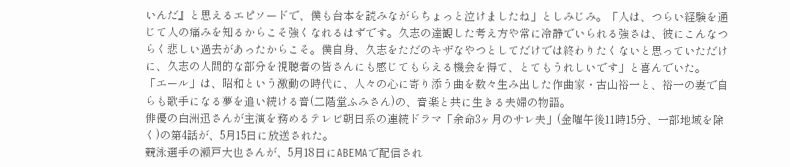いんだ』と思えるエピソードで、僕も台本を読みながらちょっと泣けましたね」としみじみ。「人は、つらい経験を通じて人の痛みを知るからこそ強くなれるはずです。久志の達観した考え方や常に冷静でいられる強さは、彼にこんなつらく悲しい過去があったからこそ。僕自身、久志をただのキザなやつとしてだけでは終わりたくないと思っていただけに、久志の人間的な部分を視聴者の皆さんにも感じてもらえる機会を得て、とてもうれしいです」と喜んでいた。
「エール」は、昭和という激動の時代に、人々の心に寄り添う曲を数々生み出した作曲家・古山裕一と、裕一の妻で自らも歌手になる夢を追い続ける音(二階堂ふみさん)の、音楽と共に生きる夫婦の物語。
俳優の白洲迅さんが主演を務めるテレビ朝日系の連続ドラマ「余命3ヶ月のサレ夫」(金曜午後11時15分、一部地域を除く)の第4話が、5月15日に放送された。
競泳選手の瀬戸大也さんが、5月18日にABEMAで配信され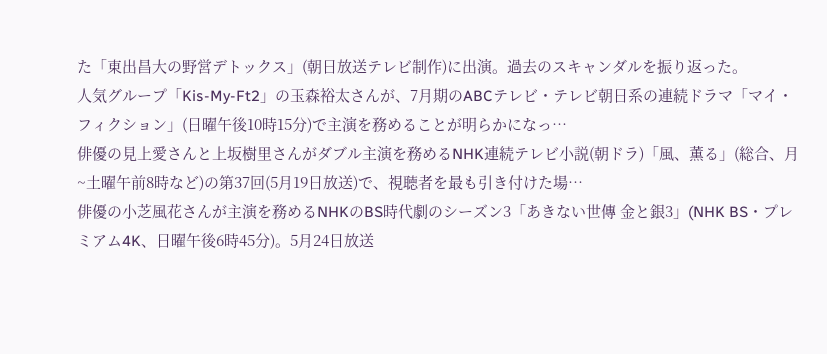た「東出昌大の野営デトックス」(朝日放送テレビ制作)に出演。過去のスキャンダルを振り返った。
人気グループ「Kis-My-Ft2」の玉森裕太さんが、7月期のABCテレビ・テレビ朝日系の連続ドラマ「マイ・フィクション」(日曜午後10時15分)で主演を務めることが明らかになっ…
俳優の見上愛さんと上坂樹里さんがダブル主演を務めるNHK連続テレビ小説(朝ドラ)「風、薫る」(総合、月~土曜午前8時など)の第37回(5月19日放送)で、視聴者を最も引き付けた場…
俳優の小芝風花さんが主演を務めるNHKのBS時代劇のシーズン3「あきない世傳 金と銀3」(NHK BS・プレミアム4K、日曜午後6時45分)。5月24日放送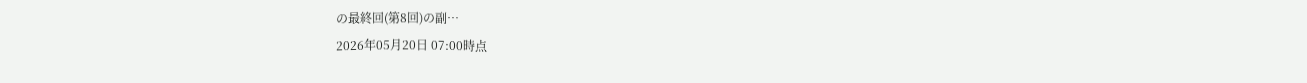の最終回(第8回)の副…
2026年05月20日 07:00時点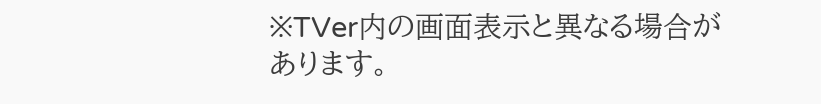※TVer内の画面表示と異なる場合があります。